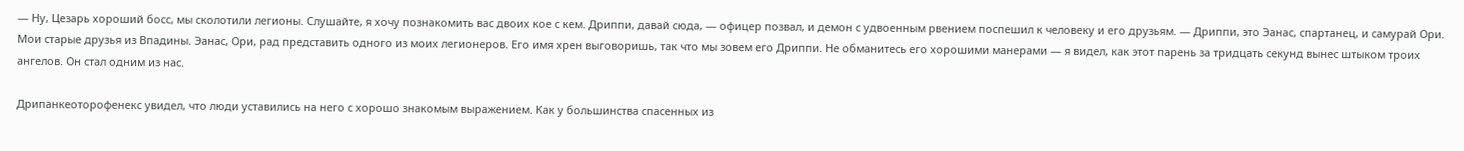— Ну, Цезарь хороший босс, мы сколотили легионы. Слушайте, я хочу познакомить вас двоих кое с кем. Дриппи, давай сюда, — офицер позвал, и демон с удвоенным рвением поспешил к человеку и его друзьям. — Дриппи, это Эанас, спартанец, и самурай Ори. Мои старые друзья из Впадины. Эанас, Ори, рад представить одного из моих легионеров. Его имя хрен выговоришь, так что мы зовем его Дриппи. Не обманитесь его хорошими манерами — я видел, как этот парень за тридцать секунд вынес штыком троих ангелов. Он стал одним из нас.

Дрипанкеоторофенекс увидел, что люди уставились на него с хорошо знакомым выражением. Как у большинства спасенных из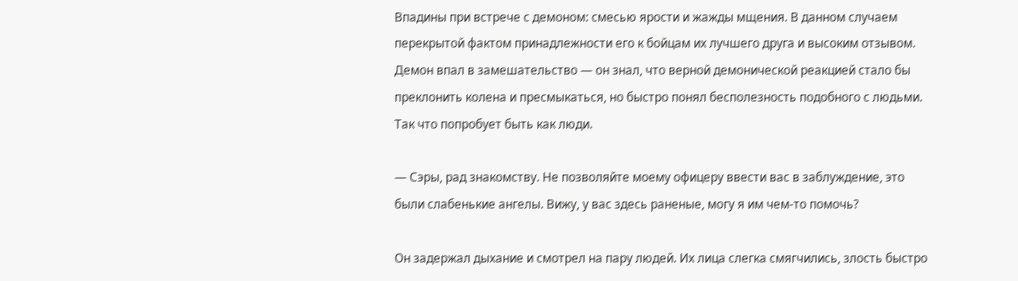Впадины при встрече с демоном: смесью ярости и жажды мщения. В данном случаем перекрытой фактом принадлежности его к бойцам их лучшего друга и высоким отзывом. Демон впал в замешательство — он знал, что верной демонической реакцией стало бы преклонить колена и пресмыкаться, но быстро понял бесполезность подобного с людьми. Так что попробует быть как люди.

— Сэры, рад знакомству. Не позволяйте моему офицеру ввести вас в заблуждение, это были слабенькие ангелы. Вижу, у вас здесь раненые, могу я им чем-то помочь?

Он задержал дыхание и смотрел на пару людей. Их лица слегка смягчились, злость быстро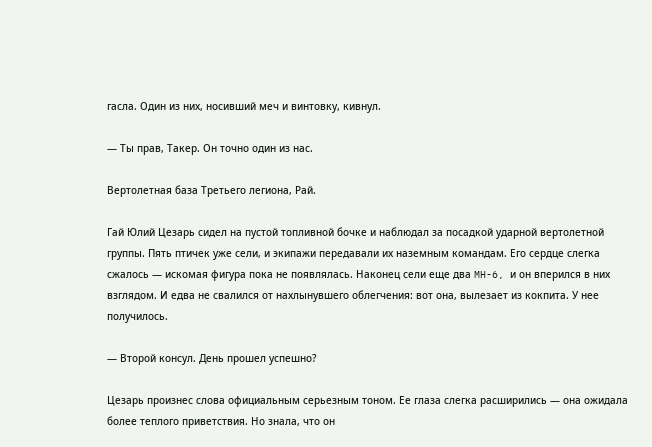гасла. Один из них, носивший меч и винтовку, кивнул.

— Ты прав, Такер. Он точно один из нас.

Вертолетная база Третьего легиона, Рай.

Гай Юлий Цезарь сидел на пустой топливной бочке и наблюдал за посадкой ударной вертолетной группы. Пять птичек уже сели, и экипажи передавали их наземным командам. Его сердце слегка сжалось — искомая фигура пока не появлялась. Наконец сели еще два MH-6, и он вперился в них взглядом. И едва не свалился от нахлынувшего облегчения: вот она, вылезает из кокпита. У нее получилось.

— Второй консул. День прошел успешно?

Цезарь произнес слова официальным серьезным тоном. Ее глаза слегка расширились — она ожидала более теплого приветствия. Но знала, что он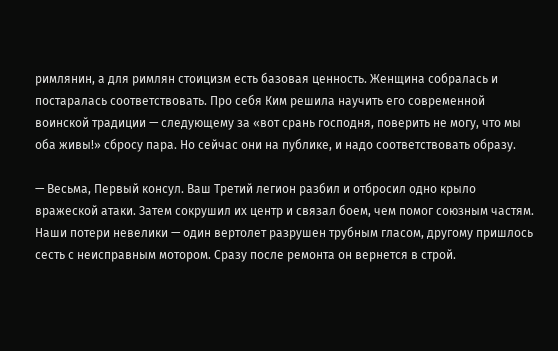римлянин, а для римлян стоицизм есть базовая ценность. Женщина собралась и постаралась соответствовать. Про себя Ким решила научить его современной воинской традиции — следующему за «вот срань господня, поверить не могу, что мы оба живы!» сбросу пара. Но сейчас они на публике, и надо соответствовать образу.

— Весьма, Первый консул. Ваш Третий легион разбил и отбросил одно крыло вражеской атаки. Затем сокрушил их центр и связал боем, чем помог союзным частям. Наши потери невелики — один вертолет разрушен трубным гласом, другому пришлось сесть с неисправным мотором. Сразу после ремонта он вернется в строй.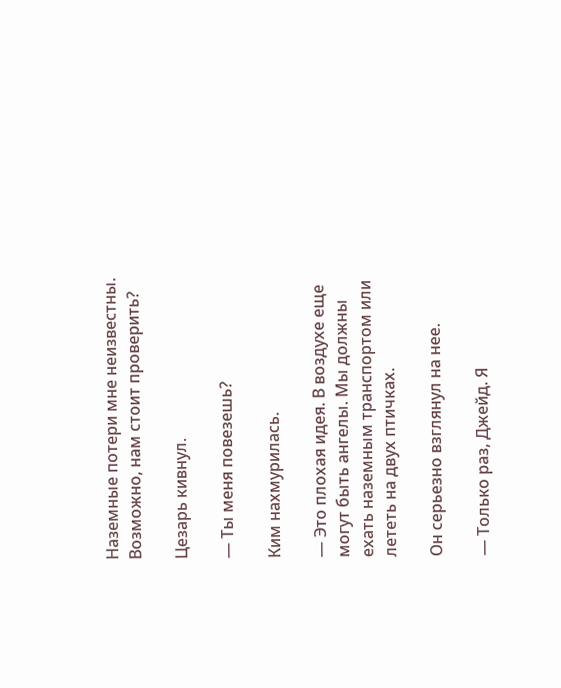Наземные потери мне неизвестны. Возможно, нам стоит проверить?

Цезарь кивнул.

— Ты меня повезешь?

Ким нахмурилась.

— Это плохая идея. В воздухе еще могут быть ангелы. Мы должны ехать наземным транспортом или лететь на двух птичках.

Он серьезно взглянул на нее.

— Только раз, Джейд. Я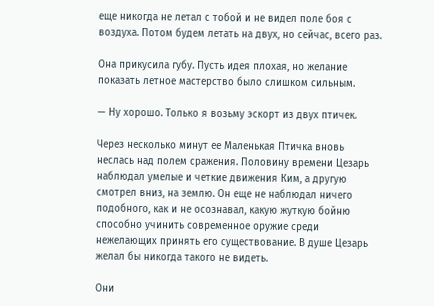еще никогда не летал с тобой и не видел поле боя с воздуха. Потом будем летать на двух, но сейчас, всего раз.

Она прикусила губу. Пусть идея плохая, но желание показать летное мастерство было слишком сильным.

— Ну хорошо. Только я возьму эскорт из двух птичек.

Через несколько минут ее Маленькая Птичка вновь неслась над полем сражения. Половину времени Цезарь наблюдал умелые и четкие движения Ким, а другую смотрел вниз, на землю. Он еще не наблюдал ничего подобного, как и не осознавал, какую жуткую бойню способно учинить современное оружие среди нежелающих принять его существование. В душе Цезарь желал бы никогда такого не видеть.

Они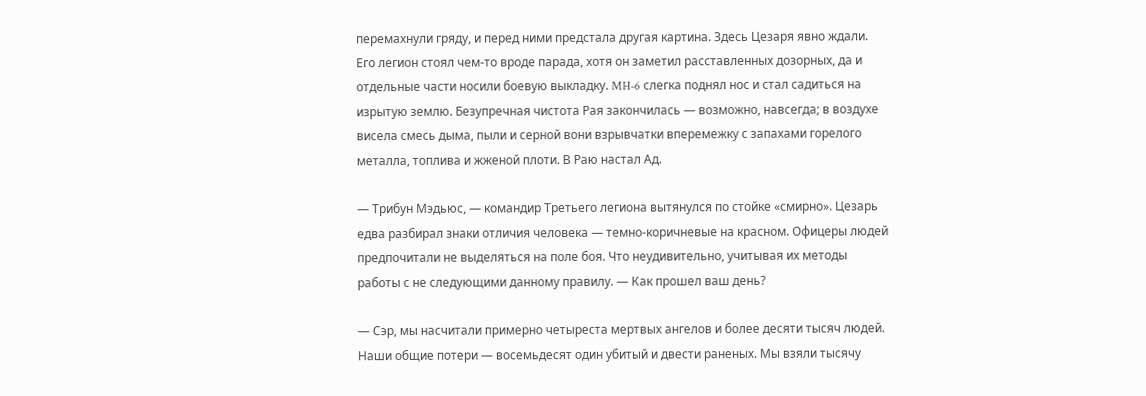перемахнули гряду, и перед ними предстала другая картина. Здесь Цезаря явно ждали. Его легион стоял чем-то вроде парада, хотя он заметил расставленных дозорных, да и отдельные части носили боевую выкладку. MH-6 слегка поднял нос и стал садиться на изрытую землю. Безупречная чистота Рая закончилась — возможно, навсегда; в воздухе висела смесь дыма, пыли и серной вони взрывчатки вперемежку с запахами горелого металла, топлива и жженой плоти. В Раю настал Ад.

— Трибун Мэдьюс, — командир Третьего легиона вытянулся по стойке «смирно». Цезарь едва разбирал знаки отличия человека — темно-коричневые на красном. Офицеры людей предпочитали не выделяться на поле боя. Что неудивительно, учитывая их методы работы с не следующими данному правилу. — Как прошел ваш день?

— Сэр, мы насчитали примерно четыреста мертвых ангелов и более десяти тысяч людей. Наши общие потери — восемьдесят один убитый и двести раненых. Мы взяли тысячу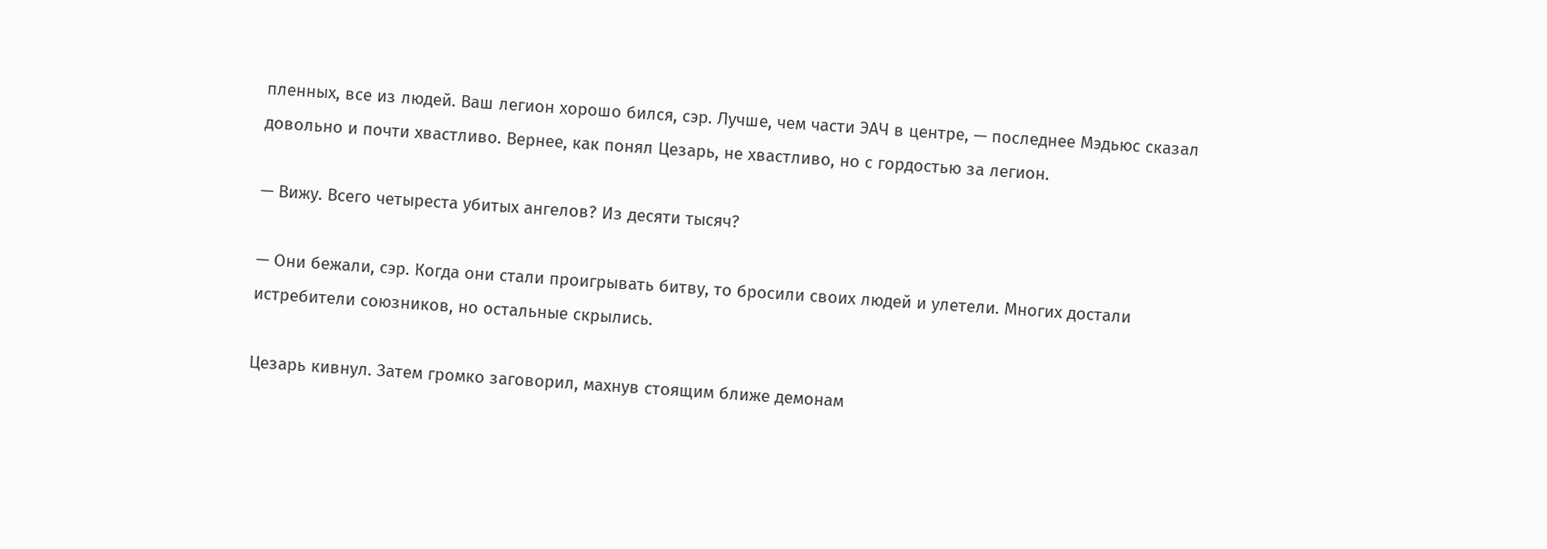пленных, все из людей. Ваш легион хорошо бился, сэр. Лучше, чем части ЭАЧ в центре, — последнее Мэдьюс сказал довольно и почти хвастливо. Вернее, как понял Цезарь, не хвастливо, но с гордостью за легион.

— Вижу. Всего четыреста убитых ангелов? Из десяти тысяч?

— Они бежали, сэр. Когда они стали проигрывать битву, то бросили своих людей и улетели. Многих достали истребители союзников, но остальные скрылись.

Цезарь кивнул. Затем громко заговорил, махнув стоящим ближе демонам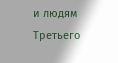и людям Третьего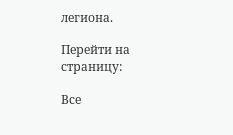легиона.

Перейти на страницу:

Все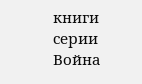книги серии Война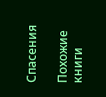Спасения

Похожие книги